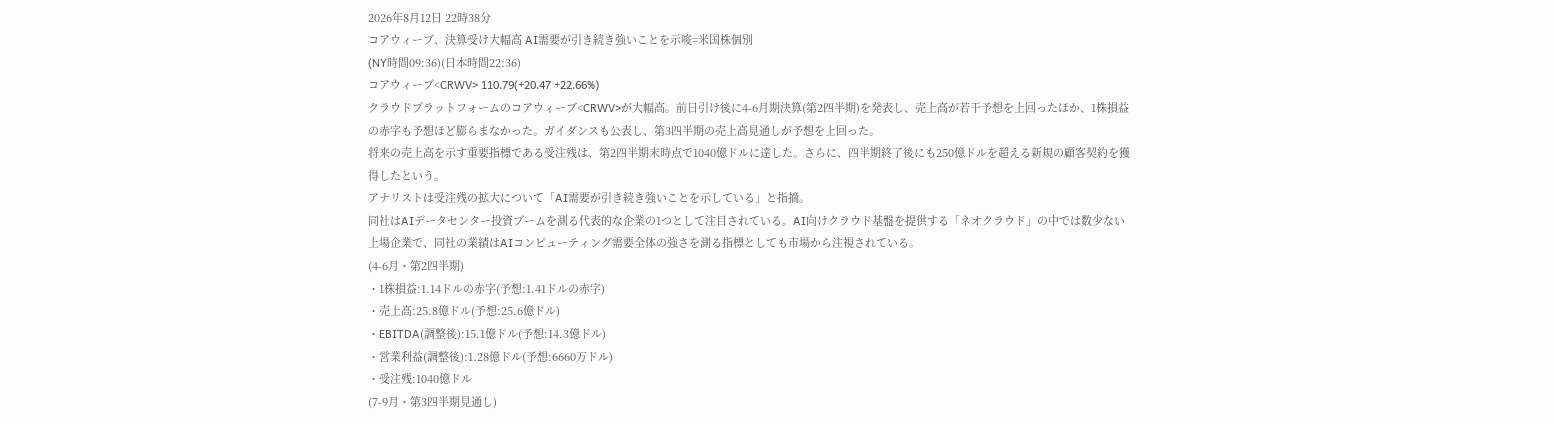2026年8月12日 22時38分
コアウィーブ、決算受け大幅高 AI需要が引き続き強いことを示唆=米国株個別
(NY時間09:36)(日本時間22:36)
コアウィーブ<CRWV> 110.79(+20.47 +22.66%)
クラウドプラットフォームのコアウィーブ<CRWV>が大幅高。前日引け後に4-6月期決算(第2四半期)を発表し、売上高が若干予想を上回ったほか、1株損益の赤字も予想ほど膨らまなかった。ガイダンスも公表し、第3四半期の売上高見通しが予想を上回った。
将来の売上高を示す重要指標である受注残は、第2四半期末時点で1040億ドルに達した。さらに、四半期終了後にも250億ドルを超える新規の顧客契約を獲得したという。
アナリストは受注残の拡大について「AI需要が引き続き強いことを示している」と指摘。
同社はAIデータセンター投資ブームを測る代表的な企業の1つとして注目されている。AI向けクラウド基盤を提供する「ネオクラウド」の中では数少ない上場企業で、同社の業績はAIコンピューティング需要全体の強さを測る指標としても市場から注視されている。
(4-6月・第2四半期)
・1株損益:1.14ドルの赤字(予想:1.41ドルの赤字)
・売上高:25.8億ドル(予想:25.6億ドル)
・EBITDA(調整後):15.1億ドル(予想:14.3億ドル)
・営業利益(調整後):1.28億ドル(予想:6660万ドル)
・受注残:1040億ドル
(7-9月・第3四半期見通し)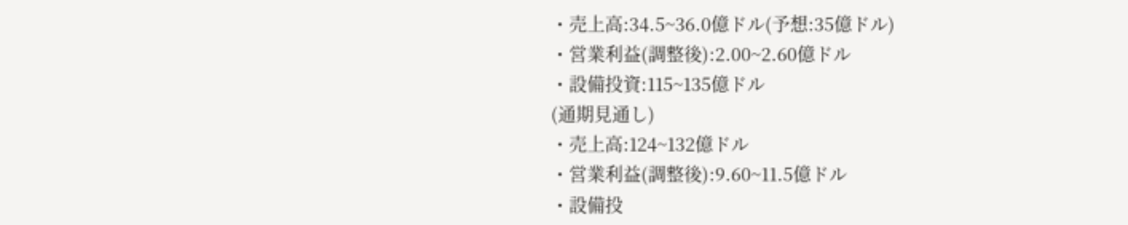・売上高:34.5~36.0億ドル(予想:35億ドル)
・営業利益(調整後):2.00~2.60億ドル
・設備投資:115~135億ドル
(通期見通し)
・売上高:124~132億ドル
・営業利益(調整後):9.60~11.5億ドル
・設備投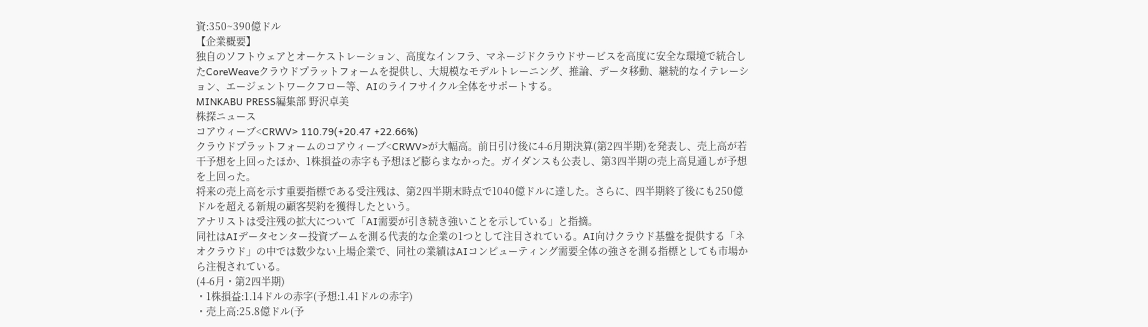資:350~390億ドル
【企業概要】
独自のソフトウェアとオーケストレーション、高度なインフラ、マネージドクラウドサービスを高度に安全な環境で統合したCoreWeaveクラウドプラットフォームを提供し、大規模なモデルトレーニング、推論、データ移動、継続的なイテレーション、エージェントワークフロー等、AIのライフサイクル全体をサポートする。
MINKABU PRESS編集部 野沢卓美
株探ニュース
コアウィーブ<CRWV> 110.79(+20.47 +22.66%)
クラウドプラットフォームのコアウィーブ<CRWV>が大幅高。前日引け後に4-6月期決算(第2四半期)を発表し、売上高が若干予想を上回ったほか、1株損益の赤字も予想ほど膨らまなかった。ガイダンスも公表し、第3四半期の売上高見通しが予想を上回った。
将来の売上高を示す重要指標である受注残は、第2四半期末時点で1040億ドルに達した。さらに、四半期終了後にも250億ドルを超える新規の顧客契約を獲得したという。
アナリストは受注残の拡大について「AI需要が引き続き強いことを示している」と指摘。
同社はAIデータセンター投資ブームを測る代表的な企業の1つとして注目されている。AI向けクラウド基盤を提供する「ネオクラウド」の中では数少ない上場企業で、同社の業績はAIコンピューティング需要全体の強さを測る指標としても市場から注視されている。
(4-6月・第2四半期)
・1株損益:1.14ドルの赤字(予想:1.41ドルの赤字)
・売上高:25.8億ドル(予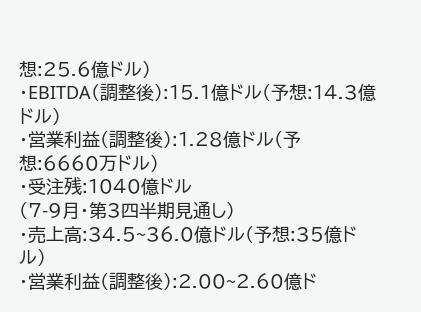想:25.6億ドル)
・EBITDA(調整後):15.1億ドル(予想:14.3億ドル)
・営業利益(調整後):1.28億ドル(予想:6660万ドル)
・受注残:1040億ドル
(7-9月・第3四半期見通し)
・売上高:34.5~36.0億ドル(予想:35億ドル)
・営業利益(調整後):2.00~2.60億ド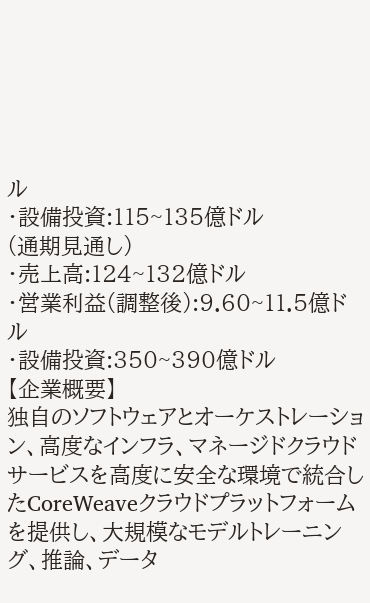ル
・設備投資:115~135億ドル
(通期見通し)
・売上高:124~132億ドル
・営業利益(調整後):9.60~11.5億ドル
・設備投資:350~390億ドル
【企業概要】
独自のソフトウェアとオーケストレーション、高度なインフラ、マネージドクラウドサービスを高度に安全な環境で統合したCoreWeaveクラウドプラットフォームを提供し、大規模なモデルトレーニング、推論、データ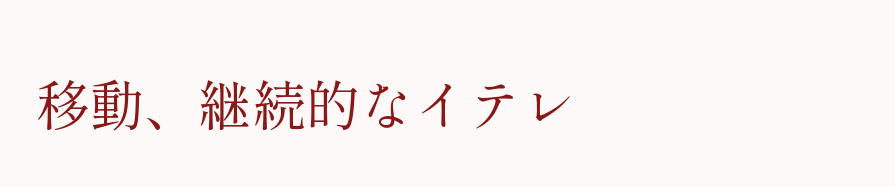移動、継続的なイテレ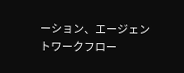ーション、エージェントワークフロー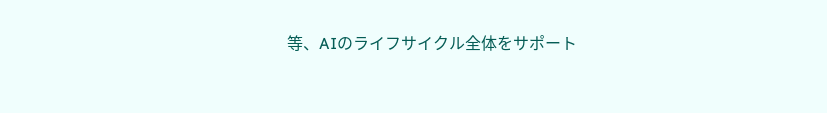等、AIのライフサイクル全体をサポート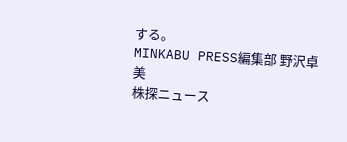する。
MINKABU PRESS編集部 野沢卓美
株探ニュース